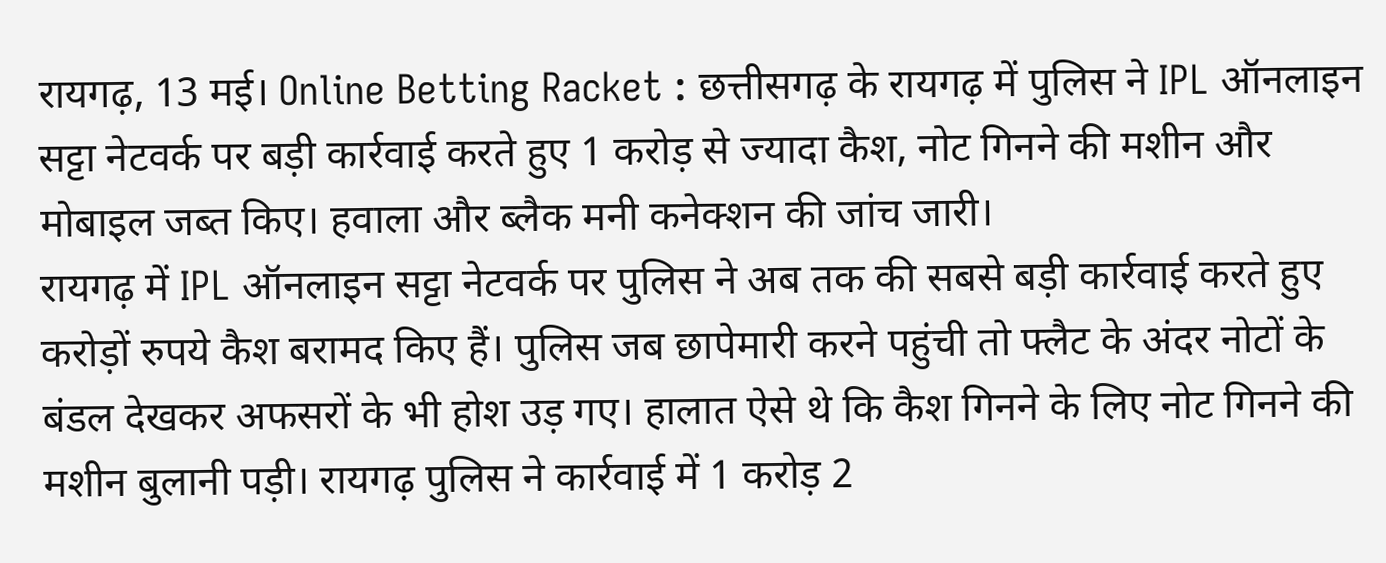रायगढ़, 13 मई। Online Betting Racket : छत्तीसगढ़ के रायगढ़ में पुलिस ने IPL ऑनलाइन सट्टा नेटवर्क पर बड़ी कार्रवाई करते हुए 1 करोड़ से ज्यादा कैश, नोट गिनने की मशीन और मोबाइल जब्त किए। हवाला और ब्लैक मनी कनेक्शन की जांच जारी।
रायगढ़ में IPL ऑनलाइन सट्टा नेटवर्क पर पुलिस ने अब तक की सबसे बड़ी कार्रवाई करते हुए करोड़ों रुपये कैश बरामद किए हैं। पुलिस जब छापेमारी करने पहुंची तो फ्लैट के अंदर नोटों के बंडल देखकर अफसरों के भी होश उड़ गए। हालात ऐसे थे कि कैश गिनने के लिए नोट गिनने की मशीन बुलानी पड़ी। रायगढ़ पुलिस ने कार्रवाई में 1 करोड़ 2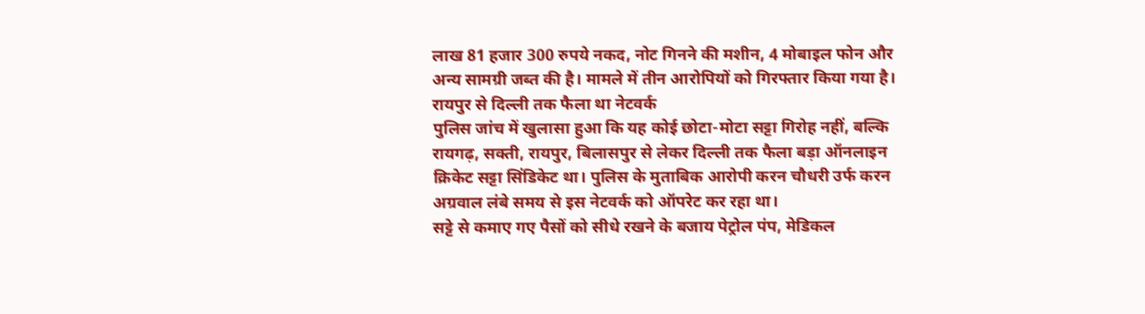लाख 81 हजार 300 रुपये नकद, नोट गिनने की मशीन, 4 मोबाइल फोन और अन्य सामग्री जब्त की है। मामले में तीन आरोपियों को गिरफ्तार किया गया है।
रायपुर से दिल्ली तक फैला था नेटवर्क
पुलिस जांच में खुलासा हुआ कि यह कोई छोटा-मोटा सट्टा गिरोह नहीं, बल्कि रायगढ़, सक्ती, रायपुर, बिलासपुर से लेकर दिल्ली तक फैला बड़ा ऑनलाइन क्रिकेट सट्टा सिंडिकेट था। पुलिस के मुताबिक आरोपी करन चौधरी उर्फ करन अग्रवाल लंबे समय से इस नेटवर्क को ऑपरेट कर रहा था।
सट्टे से कमाए गए पैसों को सीधे रखने के बजाय पेट्रोल पंप, मेडिकल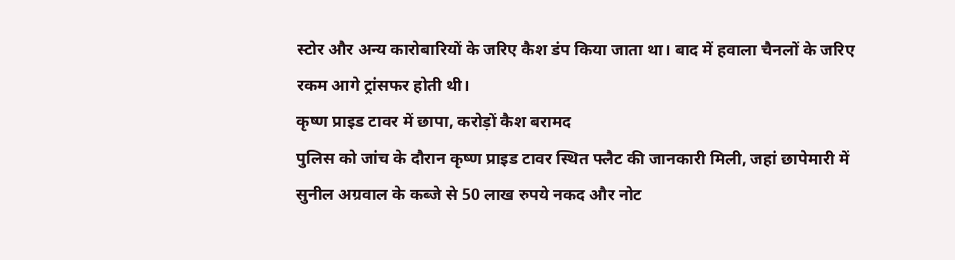स्टोर और अन्य कारोबारियों के जरिए कैश डंप किया जाता था। बाद में हवाला चैनलों के जरिए रकम आगे ट्रांसफर होती थी।
कृष्ण प्राइड टावर में छापा, करोड़ों कैश बरामद
पुलिस को जांच के दौरान कृष्ण प्राइड टावर स्थित फ्लैट की जानकारी मिली, जहां छापेमारी में सुनील अग्रवाल के कब्जे से 50 लाख रुपये नकद और नोट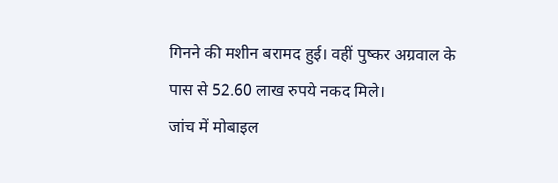गिनने की मशीन बरामद हुई। वहीं पुष्कर अग्रवाल के पास से 52.60 लाख रुपये नकद मिले।
जांच में मोबाइल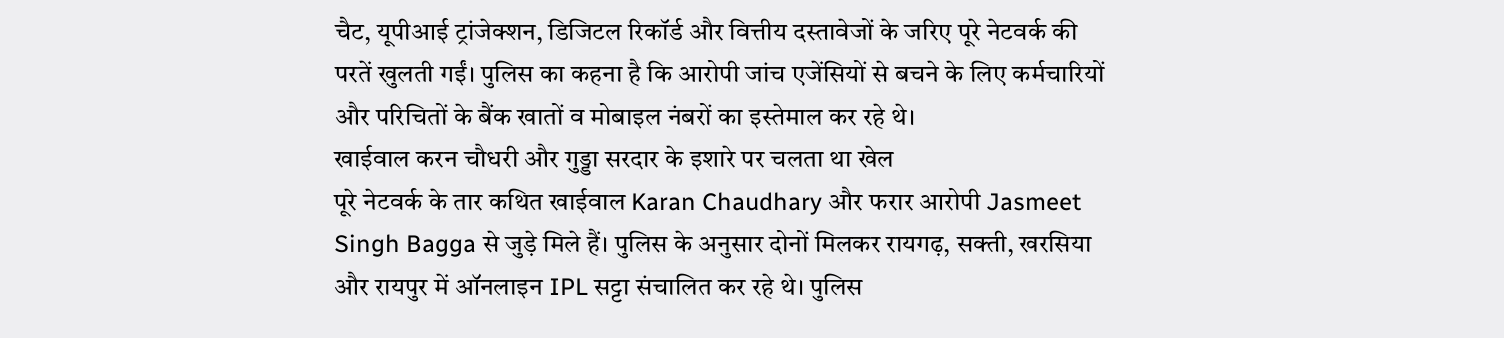चैट, यूपीआई ट्रांजेक्शन, डिजिटल रिकॉर्ड और वित्तीय दस्तावेजों के जरिए पूरे नेटवर्क की परतें खुलती गईं। पुलिस का कहना है कि आरोपी जांच एजेंसियों से बचने के लिए कर्मचारियों और परिचितों के बैंक खातों व मोबाइल नंबरों का इस्तेमाल कर रहे थे।
खाईवाल करन चौधरी और गुड्डा सरदार के इशारे पर चलता था खेल
पूरे नेटवर्क के तार कथित खाईवाल Karan Chaudhary और फरार आरोपी Jasmeet Singh Bagga से जुड़े मिले हैं। पुलिस के अनुसार दोनों मिलकर रायगढ़, सक्ती, खरसिया और रायपुर में ऑनलाइन IPL सट्टा संचालित कर रहे थे। पुलिस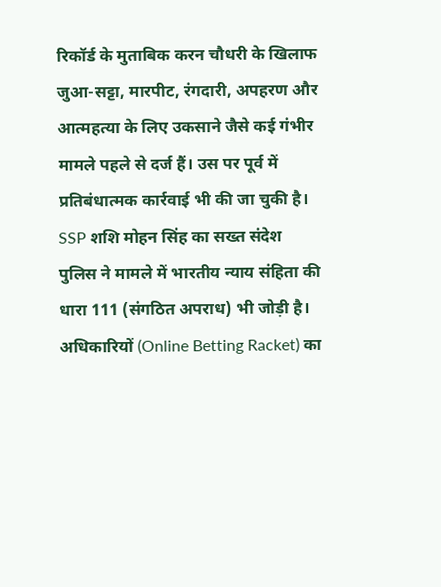रिकॉर्ड के मुताबिक करन चौधरी के खिलाफ जुआ-सट्टा, मारपीट, रंगदारी, अपहरण और आत्महत्या के लिए उकसाने जैसे कई गंभीर मामले पहले से दर्ज हैं। उस पर पूर्व में प्रतिबंधात्मक कार्रवाई भी की जा चुकी है।
SSP शशि मोहन सिंह का सख्त संदेश
पुलिस ने मामले में भारतीय न्याय संहिता की धारा 111 (संगठित अपराध) भी जोड़ी है। अधिकारियों (Online Betting Racket) का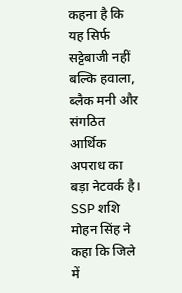कहना है कि यह सिर्फ सट्टेबाजी नहीं बल्कि हवाला, ब्लैक मनी और संगठित आर्थिक अपराध का बड़ा नेटवर्क है। SSP शशि मोहन सिंह ने कहा कि जिले में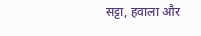सट्टा, हवाला और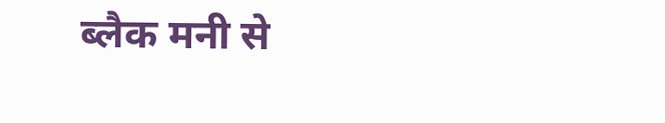ब्लैक मनी से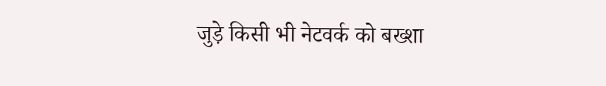जुड़े किसी भी नेटवर्क को बख्शा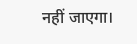नहीं जाएगा।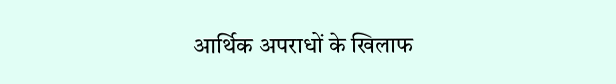आर्थिक अपराधों के खिलाफ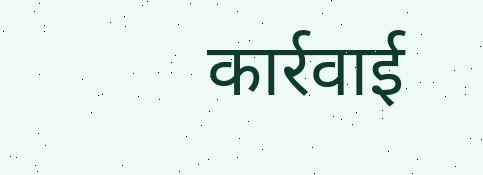कार्रवाई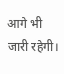आगे भी जारी रहेगी।